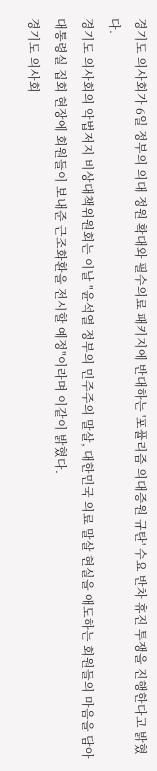경기도 의사회가 6일 정부의 의대 정원 확대와 필수의료 패키지에 반대하는 '포퓰리즘 의대증원 규탄' 수요 반차 휴진 투쟁을 진행한다고 밝혔다.
경기도 의사회의 악법저지 비상대책위원회는 이날 "윤석열 정부의 민주주의 말살, 대한민국 의료 말살 현실을 애도하는 회원들의 마음을 담아 대통령실 집회 현장에 회원들이 보내준 근조화환을 전시할 예정"이라며 이같이 밝혔다.
경기도 의사회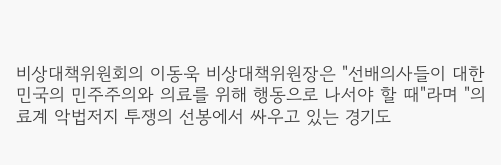비상대책위원회의 이동욱 비상대책위원장은 "선배의사들이 대한민국의 민주주의와 의료를 위해 행동으로 나서야 할 때"라며 "의료계 악법저지 투쟁의 선봉에서 싸우고 있는 경기도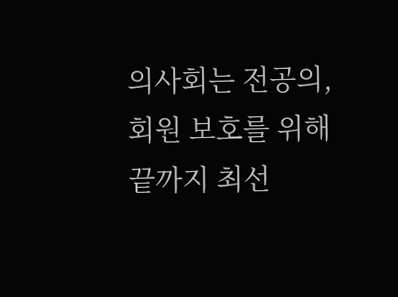의사회는 전공의, 회원 보호를 위해 끝까지 최선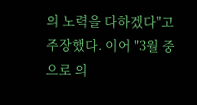의 노력을 다하겠다"고 주장했다. 이어 "3월 중으로 의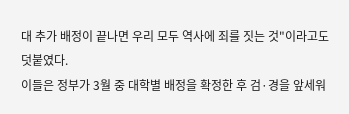대 추가 배정이 끝나면 우리 모두 역사에 죄를 짓는 것"이라고도 덧붙였다.
이들은 정부가 3월 중 대학별 배정을 확정한 후 검·경을 앞세워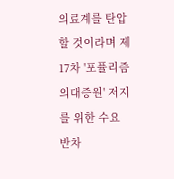의료계를 탄압할 것이라며 제17차 '포퓰리즘 의대증원' 저지를 위한 수요 반차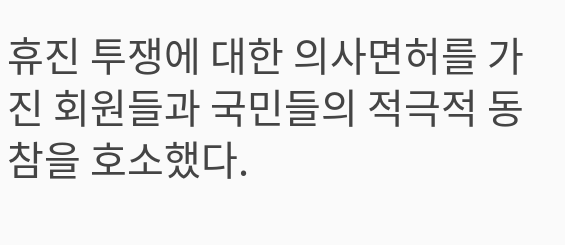휴진 투쟁에 대한 의사면허를 가진 회원들과 국민들의 적극적 동참을 호소했다.